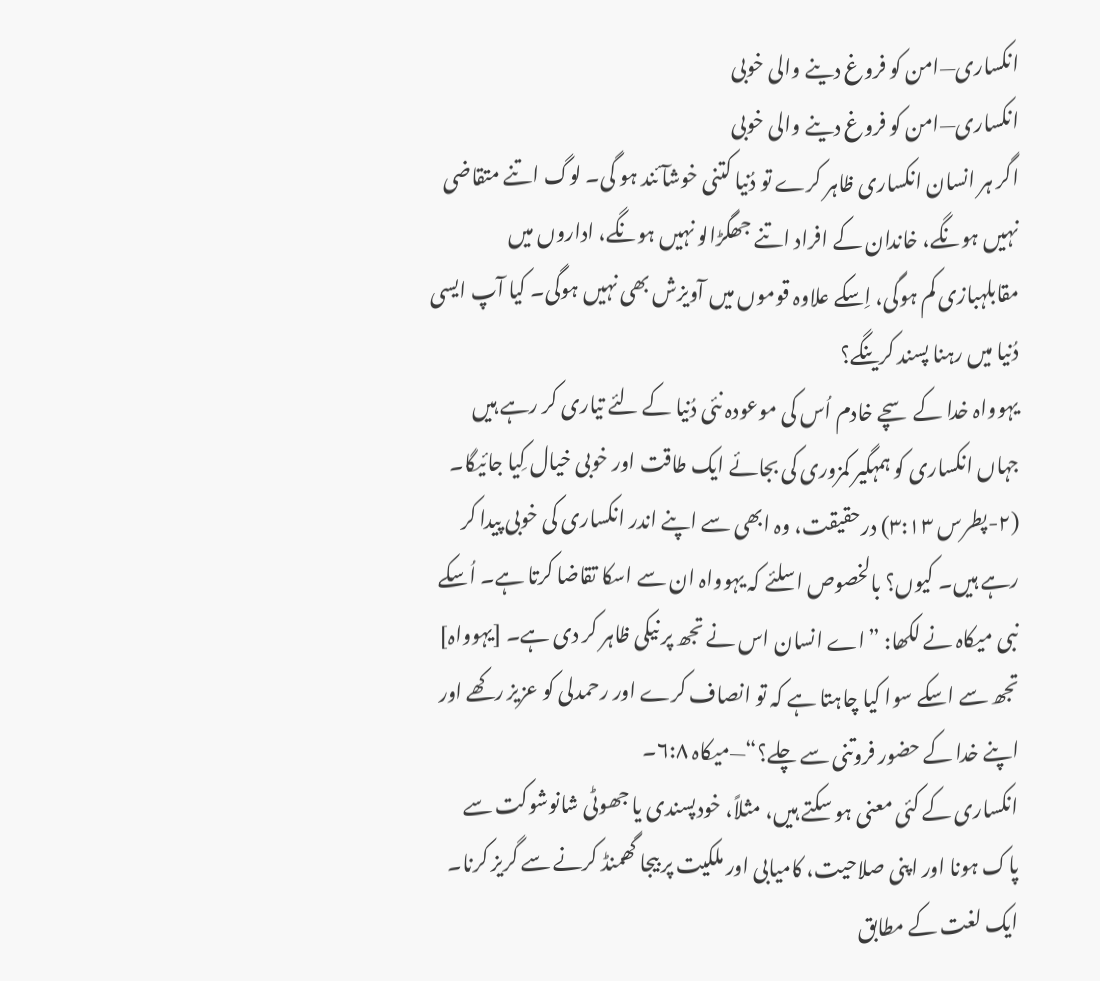انکساری—امن کو فروغ دینے والی خوبی
انکساری—امن کو فروغ دینے والی خوبی
اگر ہر انسان انکساری ظاہر کرے تو دُنیا کتنی خوشآئند ہو گی۔ لوگ اتنے متقاضی نہیں ہونگے، خاندان کے افراد اتنے جھگڑالو نہیں ہونگے، اداروں میں مقابلہبازی کم ہوگی، اِسکے علاوہ قوموں میں آویزش بھی نہیں ہوگی۔ کیا آپ ایسی دُنیا میں رہنا پسند کرینگے؟
یہوواہ خدا کے سچے خادم اُس کی موعودہ نئی دُنیا کے لئے تیاری کر رہے ہیں جہاں انکساری کو ہمہگیر کمزوری کی بجائے ایک طاقت اور خوبی خیال کِیا جائیگا۔ (۲-پطرس ۳:۱۳) درحقیقت، وہ ابھی سے اپنے اندر انکساری کی خوبی پیدا کر رہے ہیں۔ کیوں؟ بالخصوص اسلئے کہ یہوواہ ان سے اسکا تقاضا کرتا ہے۔ اُسکے نبی میکاہ نے لکھا: ”اے انسان اس نے تجھ پر نیکی ظاہر کر دی ہے۔ [یہوواہ] تجھ سے اسکے سوا کیا چاہتا ہے کہ تو انصاف کرے اور رحمدلی کو عزیز رکھے اور اپنے خدا کے حضور فروتنی سے چلے؟“—میکاہ ۶:۸۔
انکساری کے کئی معنی ہو سکتے ہیں، مثلاً، خودپسندی یا جھوٹی شانوشوکت سے پاک ہونا اور اپنی صلاحیت، کامیابی اور ملکیت پر بیجا گھمنڈ کرنے سے گریز کرنا۔ ایک لغت کے مطابق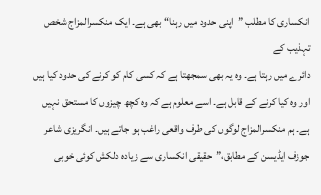انکساری کا مطلب ”اپنی حدود میں رہنا“ بھی ہے۔ ایک منکسرالمزاج شخص تہذیب کے
دائرے میں رہتا ہے۔ وہ یہ بھی سمجھتا ہے کہ کسی کام کو کرنے کی حدود کیا ہیں اور وہ کیا کرنے کے قابل ہے۔ اسے معلوم ہے کہ وہ کچھ چیزوں کا مستحق نہیں ہے۔ ہم منکسرالمزاج لوگوں کی طرف واقعی راغب ہو جاتے ہیں۔ انگریزی شاعر جوزف ایڈیسن کے مطابق،”حقیقی انکساری سے زیادہ دلکش کوئی خوبی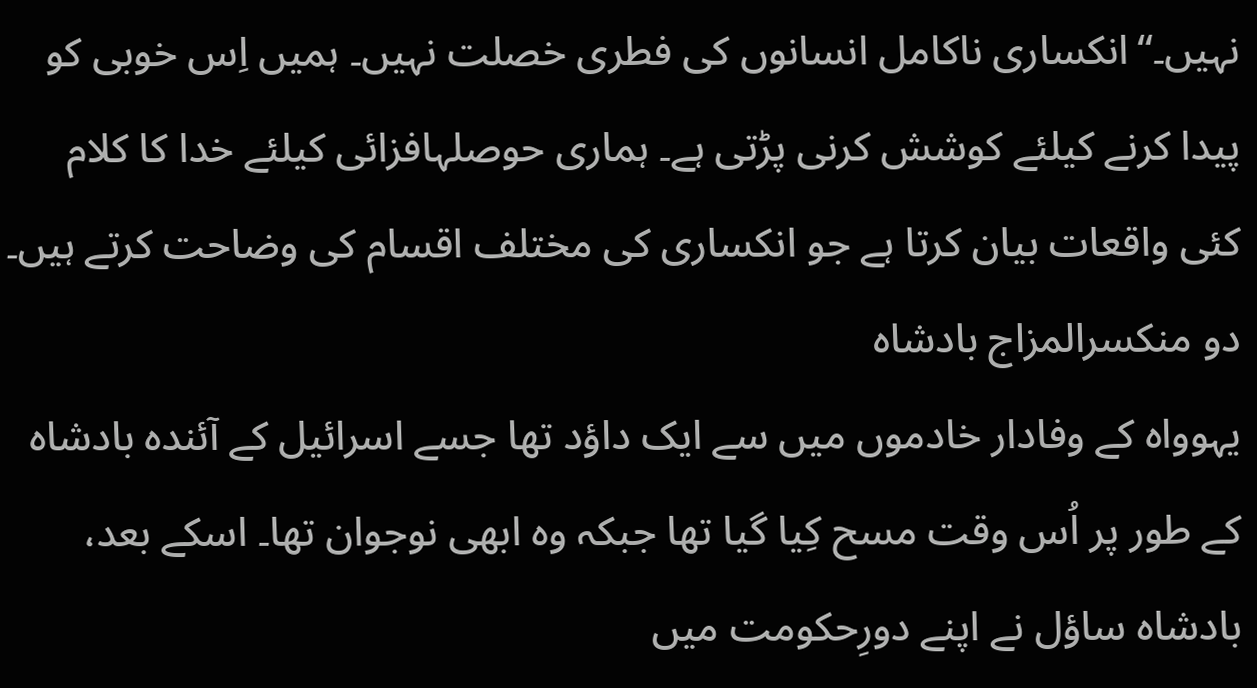نہیں۔“انکساری ناکامل انسانوں کی فطری خصلت نہیں۔ ہمیں اِس خوبی کو پیدا کرنے کیلئے کوشش کرنی پڑتی ہے۔ ہماری حوصلہافزائی کیلئے خدا کا کلام کئی واقعات بیان کرتا ہے جو انکساری کی مختلف اقسام کی وضاحت کرتے ہیں۔
دو منکسرالمزاج بادشاہ
یہوواہ کے وفادار خادموں میں سے ایک داؤد تھا جسے اسرائیل کے آئندہ بادشاہ کے طور پر اُس وقت مسح کِیا گیا تھا جبکہ وہ ابھی نوجوان تھا۔ اسکے بعد، بادشاہ ساؤل نے اپنے دورِحکومت میں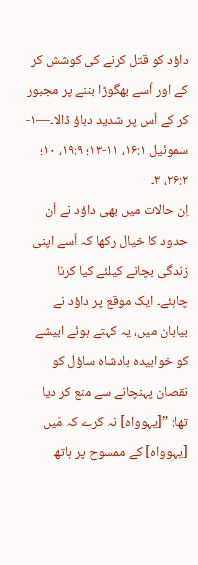داؤد کو قتل کرنے کی کوشش کر کے اور اُسے بھگوڑا بننے پر مجبور کر کے اُس پر شدید دباؤ ڈالا۔—۱-سموئیل ۱۶:۱، ۱۱-۱۳؛ ۱۹:۹، ۱۰؛ ۲۶:۲، ۳۔
اِن حالات میں بھی داؤد نے اُن حدود کا خیال رکھا کہ اُسے اپنی زندگی بچانے کیلئے کیا کرنا چاہئے۔ ایک موقع پر داؤد نے بیابان میں، یہ کہتے ہوئے ابیشے کو خوابیدہ بادشاہ ساؤل کو نقصان پہنچانے سے منع کر دیا تھا: ”[یہوواہ] نہ کرے کہ مَیں [یہوواہ] کے ممسوح پر ہاتھ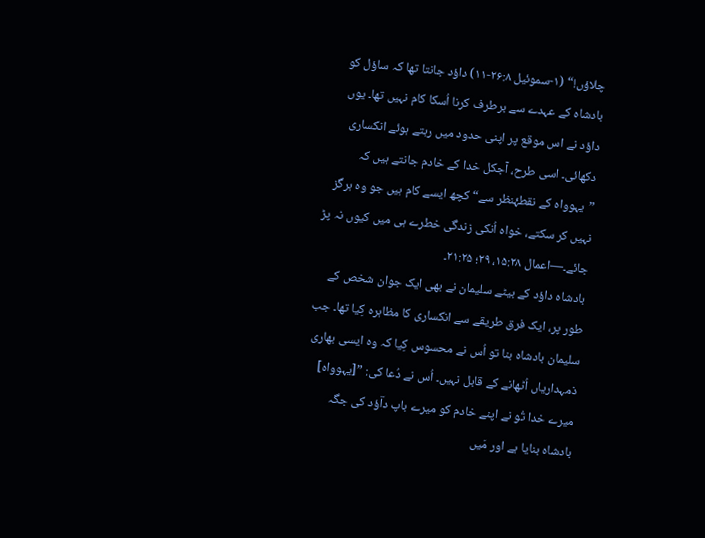چلاؤں!“ (۱-سموئیل ۲۶:۸-۱۱) داؤد جانتا تھا کہ ساؤل کو بادشاہ کے عہدے سے برطرف کرنا اُسکا کام نہیں تھا۔ یوں داؤد نے اس موقع پر اپنی حدود میں رہتے ہوئے انکساری دکھائی۔ اسی طرح، آجکل خدا کے خادم جانتے ہیں کہ ”یہوواہ کے نقطۂنظر سے“ کچھ ایسے کام ہیں جو وہ ہرگز نہیں کر سکتے، خواہ اُنکی زندگی خطرے ہی میں کیوں نہ پڑ جائے۔—اعمال ۱۵:۲۸، ۲۹؛ ۲۱:۲۵۔
بادشاہ داؤد کے بیٹے سلیمان نے بھی ایک جوان شخص کے طور پر، ایک فرق طریقے سے انکساری کا مظاہرہ کِیا تھا۔ جب سلیمان بادشاہ بنا تو اُس نے محسوس کِیا کہ وہ ایسی بھاری ذمہداریاں اُٹھانے کے قابل نہیں۔ اُس نے دُعا کی: ”[یہوواہ] میرے خدا تُو نے اپنے خادم کو میرے باپ داؔؤد کی جگہ بادشاہ بنایا ہے اور مَیں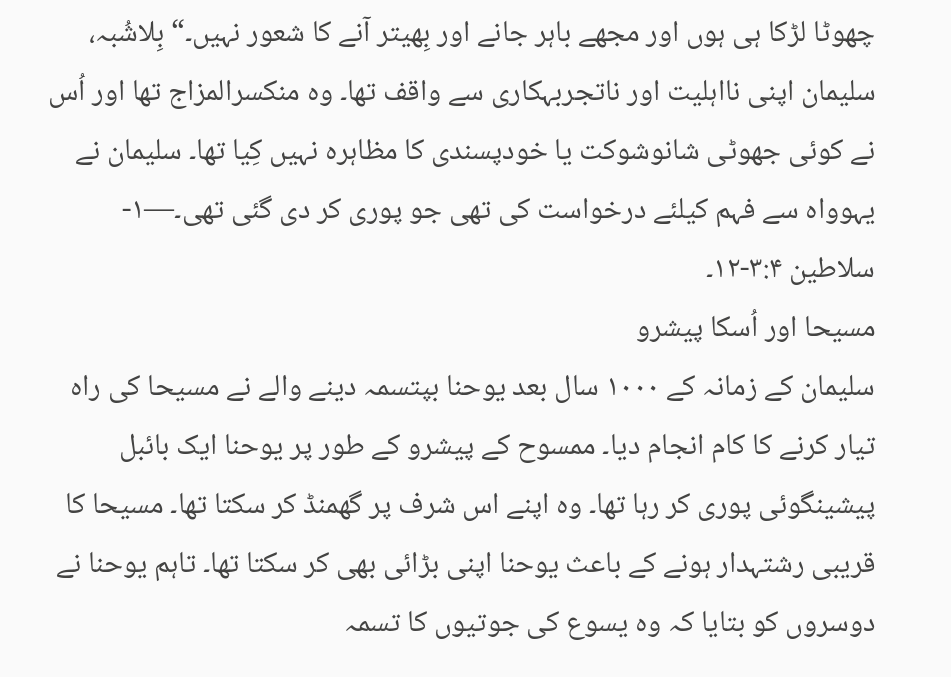چھوٹا لڑکا ہی ہوں اور مجھے باہر جانے اور بِھیتر آنے کا شعور نہیں۔“ بِلاشُبہ، سلیمان اپنی نااہلیت اور ناتجربہکاری سے واقف تھا۔ وہ منکسرالمزاج تھا اور اُس نے کوئی جھوٹی شانوشوکت یا خودپسندی کا مظاہرہ نہیں کِیا تھا۔ سلیمان نے یہوواہ سے فہم کیلئے درخواست کی تھی جو پوری کر دی گئی تھی۔—۱-سلاطین ۳:۴-۱۲۔
مسیحا اور اُسکا پیشرو
سلیمان کے زمانہ کے ۱۰۰۰ سال بعد یوحنا بپتسمہ دینے والے نے مسیحا کی راہ تیار کرنے کا کام انجام دیا۔ ممسوح کے پیشرو کے طور پر یوحنا ایک بائبل پیشینگوئی پوری کر رہا تھا۔ وہ اپنے اس شرف پر گھمنڈ کر سکتا تھا۔ مسیحا کا قریبی رشتہدار ہونے کے باعث یوحنا اپنی بڑائی بھی کر سکتا تھا۔ تاہم یوحنا نے دوسروں کو بتایا کہ وہ یسوع کی جوتیوں کا تسمہ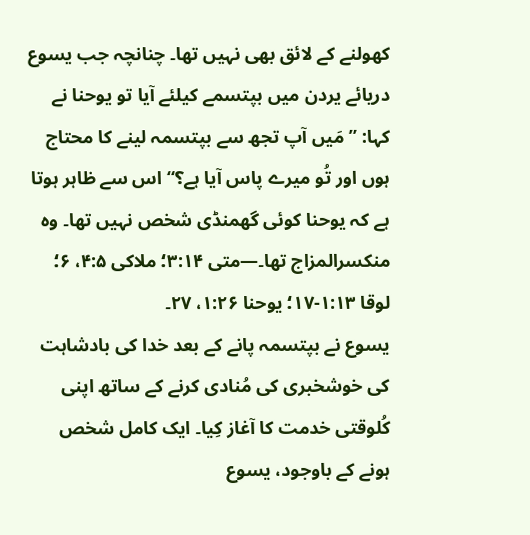کھولنے کے لائق بھی نہیں تھا۔ چنانچہ جب یسوع دریائے یردن میں بپتسمے کیلئے آیا تو یوحنا نے کہا: ”مَیں آپ تجھ سے بپتسمہ لینے کا محتاج ہوں اور تُو میرے پاس آیا ہے؟“ اس سے ظاہر ہوتا ہے کہ یوحنا کوئی گھمنڈی شخص نہیں تھا۔ وہ منکسرالمزاج تھا۔—متی ۳:۱۴؛ ملاکی ۴:۵، ۶؛ لوقا ۱:۱۳-۱۷؛ یوحنا ۱:۲۶، ۲۷۔
یسوع نے بپتسمہ پانے کے بعد خدا کی بادشاہت کی خوشخبری کی مُنادی کرنے کے ساتھ اپنی کُلوقتی خدمت کا آغاز کِیا۔ ایک کامل شخص ہونے کے باوجود، یسوع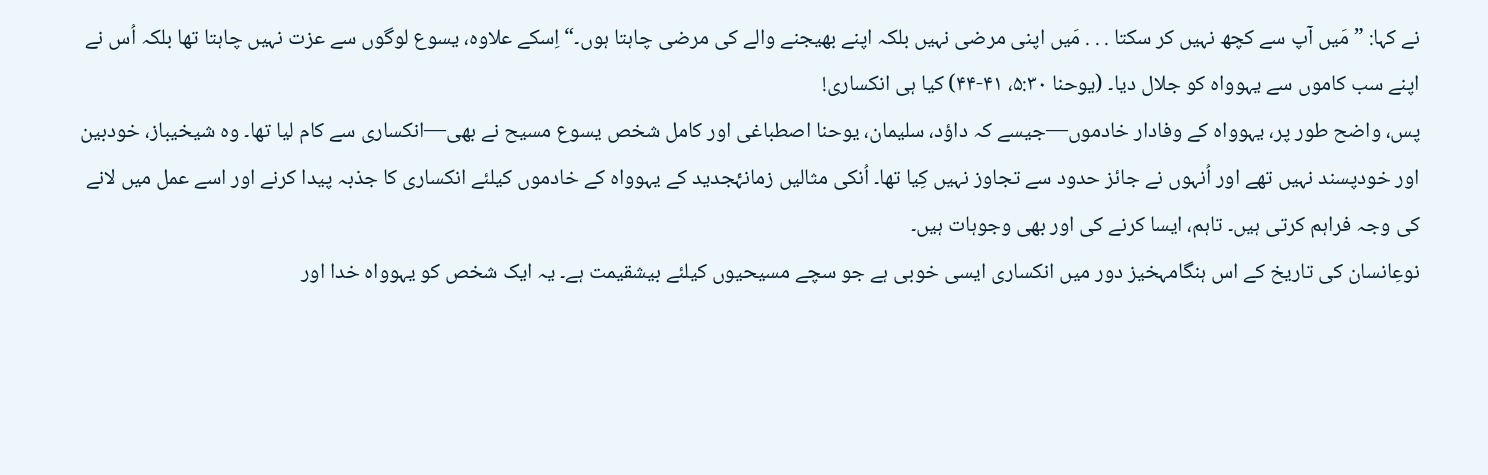نے کہا: ”مَیں آپ سے کچھ نہیں کر سکتا . . . مَیں اپنی مرضی نہیں بلکہ اپنے بھیجنے والے کی مرضی چاہتا ہوں۔“ اِسکے علاوہ، یسوع لوگوں سے عزت نہیں چاہتا تھا بلکہ اُس نے اپنے سب کاموں سے یہوواہ کو جلال دیا۔ (یوحنا ۵:۳۰، ۴۱-۴۴) کیا ہی انکساری!
پس، واضح طور پر، یہوواہ کے وفادار خادموں—جیسے کہ داؤد، سلیمان، یوحنا اصطباغی اور کامل شخص یسوع مسیح نے بھی—انکساری سے کام لیا تھا۔ وہ شیخیباز، خودبین اور خودپسند نہیں تھے اور اُنہوں نے جائز حدود سے تجاوز نہیں کِیا تھا۔ اُنکی مثالیں زمانۂجدید کے یہوواہ کے خادموں کیلئے انکساری کا جذبہ پیدا کرنے اور اسے عمل میں لانے کی وجہ فراہم کرتی ہیں۔ تاہم، ایسا کرنے کی اور بھی وجوہات ہیں۔
نوعِانسان کی تاریخ کے اس ہنگامہخیز دور میں انکساری ایسی خوبی ہے جو سچے مسیحیوں کیلئے بیشقیمت ہے۔ یہ ایک شخص کو یہوواہ خدا اور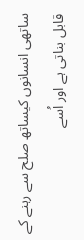ساتھی انسانوں کیساتھ صلح سے رہنے کے قابل بناتی ہے اور اُسے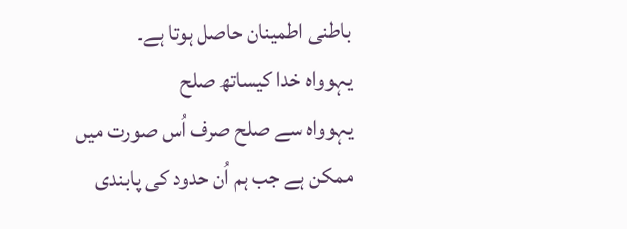باطنی اطمینان حاصل ہوتا ہے۔
یہوواہ خدا کیساتھ صلح
یہوواہ سے صلح صرف اُس صورت میں ممکن ہے جب ہم اُن حدود کی پابندی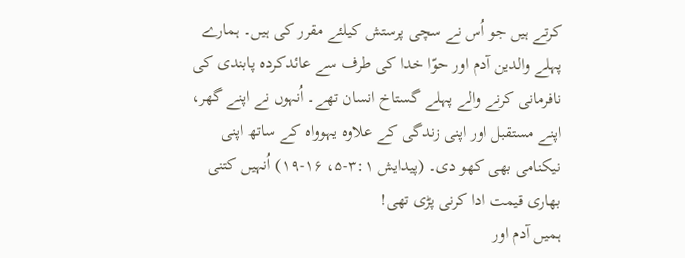کرتے ہیں جو اُس نے سچی پرستش کیلئے مقرر کی ہیں۔ ہمارے پہلے والدین آدم اور حوّا خدا کی طرف سے عائدکردہ پابندی کی نافرمانی کرنے والے پہلے گستاخ انسان تھے۔ اُنہوں نے اپنے گھر، اپنے مستقبل اور اپنی زندگی کے علاوہ یہوواہ کے ساتھ اپنی نیکنامی بھی کھو دی۔ (پیدایش ۳:۱-۵، ۱۶-۱۹) اُنہیں کتنی بھاری قیمت ادا کرنی پڑی تھی!
ہمیں آدم اور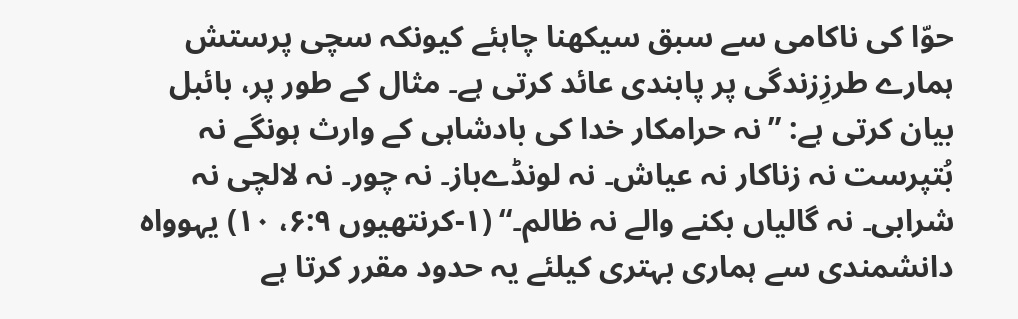حوّا کی ناکامی سے سبق سیکھنا چاہئے کیونکہ سچی پرستش ہمارے طرزِزندگی پر پابندی عائد کرتی ہے۔ مثال کے طور پر، بائبل بیان کرتی ہے: ”نہ حرامکار خدا کی بادشاہی کے وارث ہونگے نہ بُتپرست نہ زناکار نہ عیاش۔ نہ لونڈےباز۔ نہ چور۔ نہ لالچی نہ شرابی۔ نہ گالیاں بکنے والے نہ ظالم۔“ (۱-کرنتھیوں ۶:۹، ۱۰) یہوواہ دانشمندی سے ہماری بہتری کیلئے یہ حدود مقرر کرتا ہے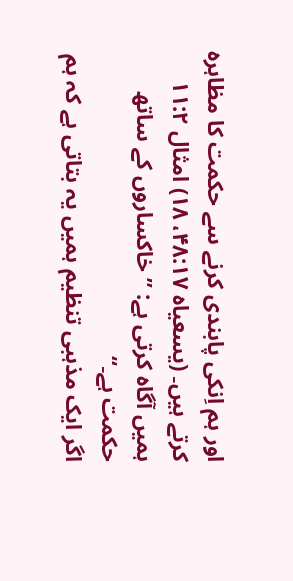اور ہم اِنکی پابندی کرنے سے حکمت کا مظاہرہ کرتے ہیں۔ (یسعیاہ ۴۸:۱۷، ۱۸) امثال ۱۱:۲ ہمیں آگاہ کرتی ہے: ”خاکساروں کے ساتھ حکمت ہے۔“
اگر ایک مذہبی تنظیم ہمیں یہ بتاتی ہے کہ ہم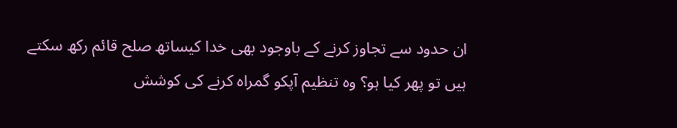ان حدود سے تجاوز کرنے کے باوجود بھی خدا کیساتھ صلح قائم رکھ سکتے ہیں تو پھر کیا ہو؟ وہ تنظیم آپکو گمراہ کرنے کی کوشش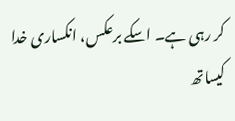کر رہی ہے۔ اسکے برعکس، انکساری خدا کیساتھ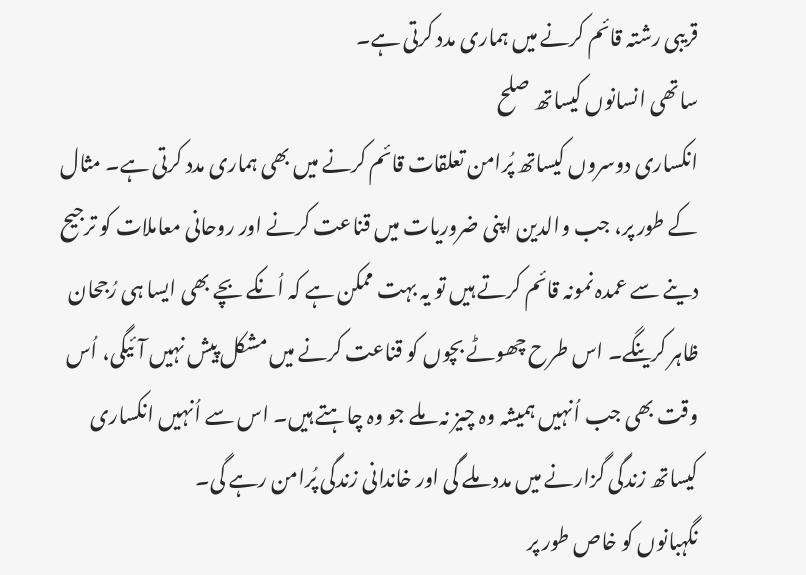قریبی رشتہ قائم کرنے میں ہماری مدد کرتی ہے۔
ساتھی انسانوں کیساتھ صلح
انکساری دوسروں کیساتھ پُرامن تعلقات قائم کرنے میں بھی ہماری مدد کرتی ہے۔ مثال کے طور پر، جب والدین اپنی ضروریات میں قناعت کرنے اور روحانی معاملات کو ترجیح دینے سے عمدہ نمونہ قائم کرتے ہیں تو یہ بہت ممکن ہے کہ اُنکے بچے بھی ایسا ہی رُجحان ظاہر کرینگے۔ اس طرح چھوٹے بچوں کو قناعت کرنے میں مشکل پیش نہیں آئیگی، اُس وقت بھی جب اُنہیں ہمیشہ وہ چیز نہ ملے جو وہ چاہتے ہیں۔ اس سے اُنہیں انکساری کیساتھ زندگی گزارنے میں مدد ملے گی اور خاندانی زندگی پُرامن رہے گی۔
نگہبانوں کو خاص طور پر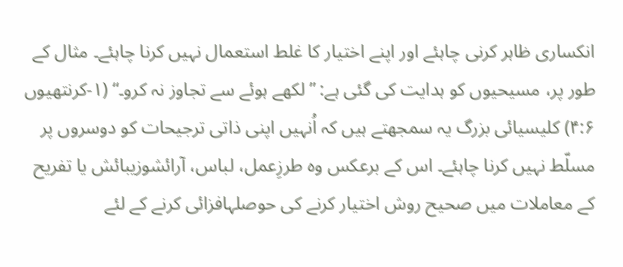انکساری ظاہر کرنی چاہئے اور اپنے اختیار کا غلط استعمال نہیں کرنا چاہئے۔ مثال کے طور پر، مسیحیوں کو ہدایت کی گئی ہے: ”لکھے ہوئے سے تجاوز نہ کرو۔“ (۱-کرنتھیوں ۴:۶) کلیسیائی بزرگ یہ سمجھتے ہیں کہ اُنہیں اپنی ذاتی ترجیحات کو دوسروں پر مسلّط نہیں کرنا چاہئے۔ اس کے برعکس وہ طرزِعمل، لباس، آرائشوزیبائش یا تفریح کے معاملات میں صحیح روش اختیار کرنے کی حوصلہافزائی کرنے کے لئے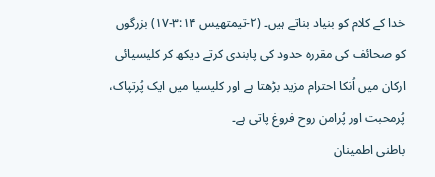خدا کے کلام کو بنیاد بناتے ہیں۔ (۲-تیمتھیس ۳:۱۴-۱۷) بزرگوں کو صحائف کی مقررہ حدود کی پابندی کرتے دیکھ کر کلیسیائی ارکان میں اُنکا احترام مزید بڑھتا ہے اور کلیسیا میں ایک پُرتپاک، پُرمحبت اور پُرامن روح فروغ پاتی ہے۔
باطنی اطمینان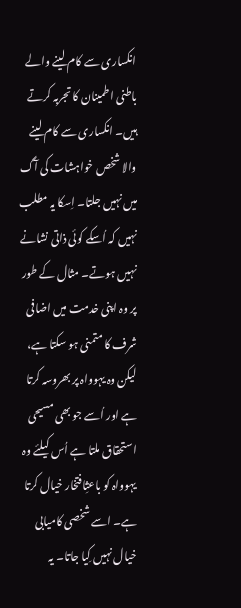انکساری سے کام لینے والے باطنی اطمینان کا تجربہ کرتے ہیں۔ انکساری سے کام لینے والا شخص خواہشات کی آگ میں نہیں جلتا۔ اِسکا یہ مطلب نہیں کہ اُسکے کوئی ذاتی نشانے نہیں ہوتے۔ مثال کے طور پر وہ اپنی خدمت میں اضافی شرف کا متمنی ہو سکتا ہے، لیکن وہ یہوواہ پر بھروسہ کرتا ہے اور اُسے جو بھی مسیحی استحقاق ملتا ہے اُس کیلئے وہ یہوواہ کو باعثِافتخار خیال کرتا ہے۔ اسے شخصی کامیابی خیال نہیں کِیا جاتا۔ یہ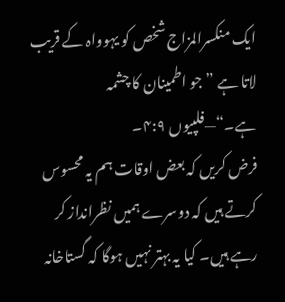ایک منکسرالمزاج شخص کو یہوواہ کے قریب لاتا ہے ”جو اطمینان کا چشمہ ہے۔“—فلپیوں ۴:۹۔
فرض کریں کہ بعض اوقات ہم یہ محسوس کرتے ہیں کہ دوسرے ہمیں نظرانداز کر رہے ہیں۔ کیا یہ بہتر نہیں ہوگا کہ گستاخانہ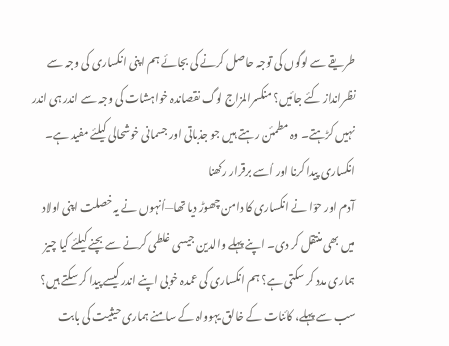طریقے سے لوگوں کی توجہ حاصل کرنے کی بجائے ہم اپنی انکساری کی وجہ سے نظرانداز کئے جائیں؟ منکسرالمزاج لوگ نقصاندہ خواہشات کی وجہ سے اندر ہی اندر نہیں کڑہتے۔ وہ مطمئن رہتے ہیں جو جذباتی اور جسمانی خوشحالی کیلئے مفید ہے۔
انکساری پیدا کرنا اور اُسے برقرار رکھنا
آدم اور حوّا نے انکساری کا دامن چھوڑ دیا تھا—اُنہوں نے یہ خصلت اپنی اولاد میں بھی منتقل کر دی۔ اپنے پہلے والدین جیسی غلطی کرنے سے بچنے کیلئے کیا چیز ہماری مدد کر سکتی ہے؟ ہم انکساری کی عمدہ خوبی اپنے اندر کیسے پیدا کر سکتے ہیں؟
سب سے پہلے، کائنات کے خالق یہوواہ کے سامنے ہماری حیثیت کی بابت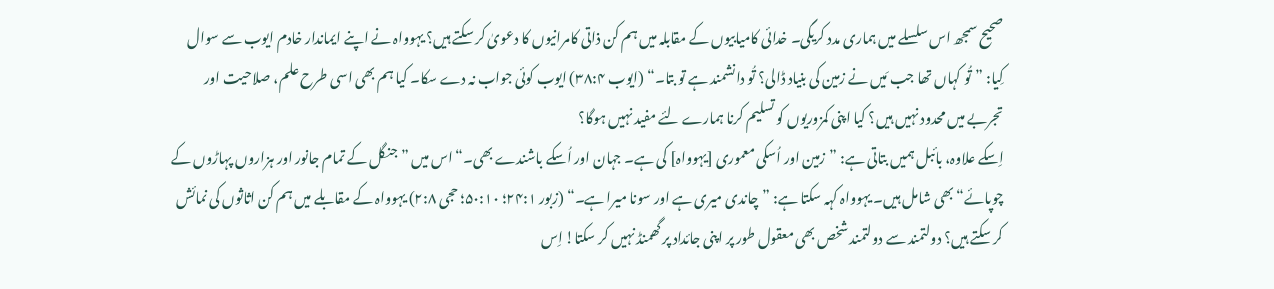صحیح سمجھ اس سلسلے میں ہماری مدد کریگی۔ خدائی کامیابیوں کے مقابلہ میں ہم کن ذاتی کامرانیوں کا دعویٰ کر سکتے ہیں؟ یہوواہ نے اپنے ایماندار خادم ایوب سے سوال کِیا: ”تُو کہاں تھا جب مَیں نے زمین کی بنیاد ڈالی؟ تُو دانشمند ہے تو بتا۔“ (ایوب ۳۸:۴) ایوب کوئی جواب نہ دے سکا۔ کیا ہم بھی اسی طرح علم، صلاحیت اور تجربے میں محدود نہیں ہیں؟ کیا اپنی کمزوریوں کو تسلیم کرنا ہمارے لئے مفید نہیں ہوگا؟
اِسکے علاوہ، بائبل ہمیں بتاتی ہے: ”زمین اور اُسکی معموری [یہوواہ] کی ہے۔ جہان اور اُسکے باشندے بھی۔“ اس میں ”جنگل کے تمام جانور اور ہزاروں پہاڑوں کے چوپائے“ بھی شامل ہیں۔ یہوواہ کہہ سکتا ہے: ”چاندی میری ہے اور سونا میرا ہے۔“ (زبور ۲۴:۱؛ ۵۰:۱۰؛ حجی ۲:۸) یہوواہ کے مقابلے میں ہم کن اثاثوں کی نمائش کر سکتے ہیں؟ دولتمند سے دولتمند شخص بھی معقول طور پر اپنی جائداد پر گھمنڈ نہیں کر سکتا! اِس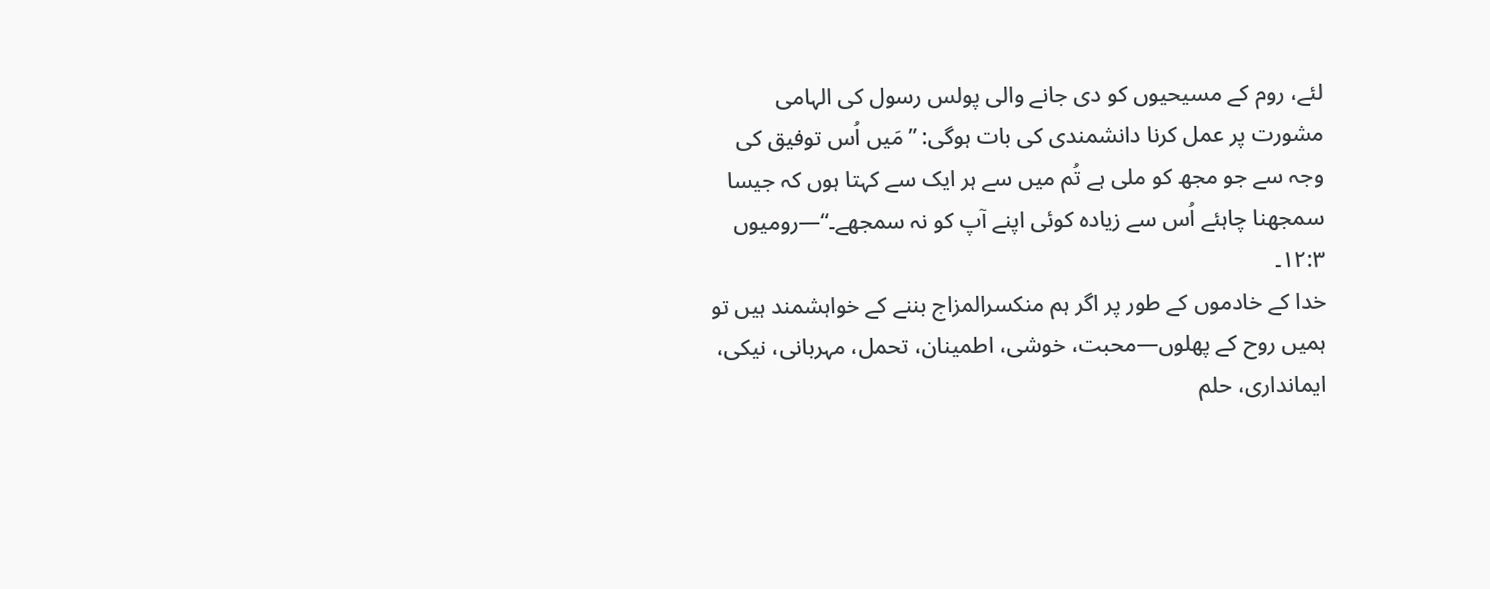لئے، روم کے مسیحیوں کو دی جانے والی پولس رسول کی الہامی مشورت پر عمل کرنا دانشمندی کی بات ہوگی: ”مَیں اُس توفیق کی وجہ سے جو مجھ کو ملی ہے تُم میں سے ہر ایک سے کہتا ہوں کہ جیسا سمجھنا چاہئے اُس سے زیادہ کوئی اپنے آپ کو نہ سمجھے۔“—رومیوں ۱۲:۳۔
خدا کے خادموں کے طور پر اگر ہم منکسرالمزاج بننے کے خواہشمند ہیں تو ہمیں روح کے پھلوں—محبت، خوشی، اطمینان، تحمل، مہربانی، نیکی، ایمانداری، حلم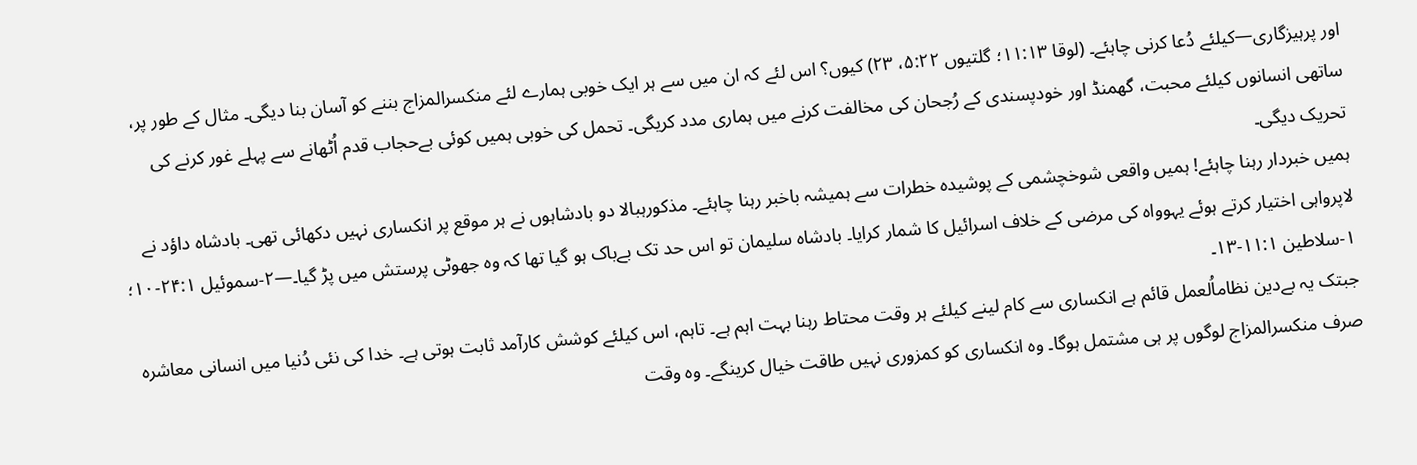اور پرہیزگاری—کیلئے دُعا کرنی چاہئے۔ (لوقا ۱۱:۱۳؛ گلتیوں ۵:۲۲، ۲۳) کیوں؟ اس لئے کہ ان میں سے ہر ایک خوبی ہمارے لئے منکسرالمزاج بننے کو آسان بنا دیگی۔ مثال کے طور پر، ساتھی انسانوں کیلئے محبت، گھمنڈ اور خودپسندی کے رُجحان کی مخالفت کرنے میں ہماری مدد کریگی۔ تحمل کی خوبی ہمیں کوئی بےحجاب قدم اُٹھانے سے پہلے غور کرنے کی تحریک دیگی۔
ہمیں خبردار رہنا چاہئے! ہمیں واقعی شوخچشمی کے پوشیدہ خطرات سے ہمیشہ باخبر رہنا چاہئے۔ مذکورہبالا دو بادشاہوں نے ہر موقع پر انکساری نہیں دکھائی تھی۔ بادشاہ داؤد نے لاپرواہی اختیار کرتے ہوئے یہوواہ کی مرضی کے خلاف اسرائیل کا شمار کرایا۔ بادشاہ سلیمان تو اس حد تک بےباک ہو گیا تھا کہ وہ جھوٹی پرستش میں پڑ گیا۔—۲-سموئیل ۲۴:۱-۱۰؛ ۱-سلاطین ۱۱:۱-۱۳۔
جبتک یہ بےدین نظاماُلعمل قائم ہے انکساری سے کام لینے کیلئے ہر وقت محتاط رہنا بہت اہم ہے۔ تاہم، اس کیلئے کوشش کارآمد ثابت ہوتی ہے۔ خدا کی نئی دُنیا میں انسانی معاشرہ صرف منکسرالمزاج لوگوں پر ہی مشتمل ہوگا۔ وہ انکساری کو کمزوری نہیں طاقت خیال کرینگے۔ وہ وقت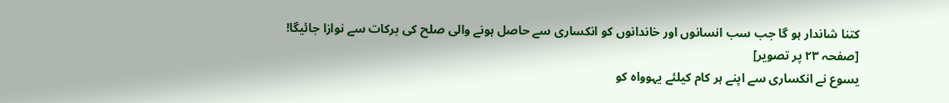کتنا شاندار ہو گا جب سب انسانوں اور خاندانوں کو انکساری سے حاصل ہونے والی صلح کی برکات سے نوازا جائیگا!
[صفحہ ۲۳ پر تصویر]
یسوع نے انکساری سے اپنے ہر کام کیلئے یہوواہ کو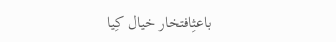باعثِافتخار خیال کِیا